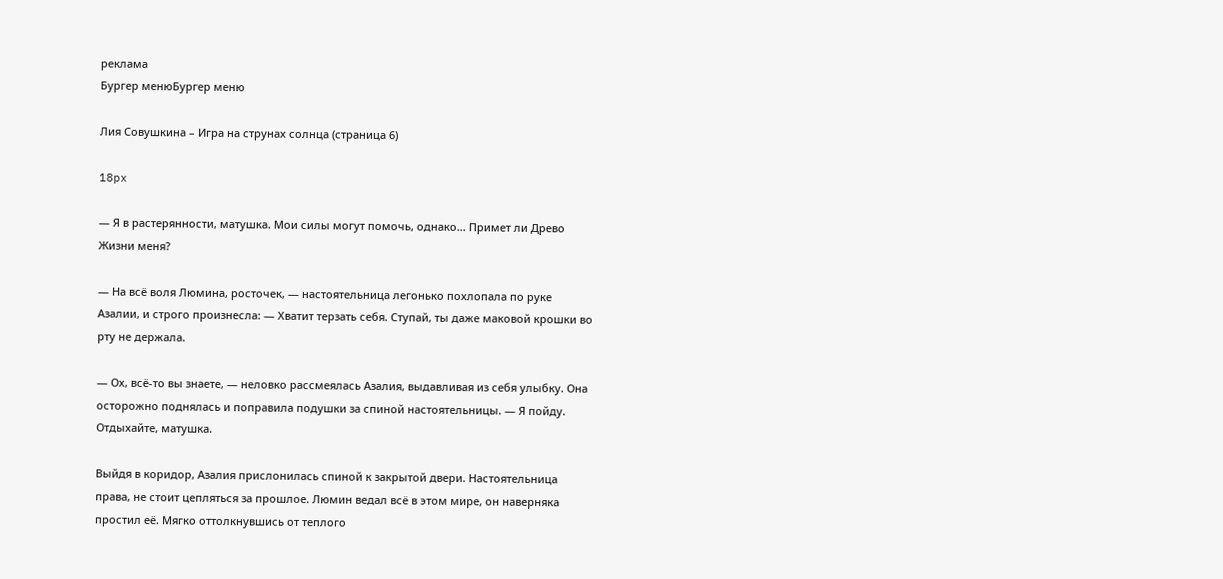реклама
Бургер менюБургер меню

Лия Совушкина – Игра на струнах солнца (страница 6)

18px

— Я в растерянности, матушка. Мои силы могут помочь, однако… Примет ли Древо Жизни меня?

— На всё воля Люмина, росточек, — настоятельница легонько похлопала по руке Азалии, и строго произнесла: — Хватит терзать себя. Ступай, ты даже маковой крошки во рту не держала.

— Ох, всё-то вы знаете, — неловко рассмеялась Азалия, выдавливая из себя улыбку. Она осторожно поднялась и поправила подушки за спиной настоятельницы. — Я пойду. Отдыхайте, матушка.

Выйдя в коридор, Азалия прислонилась спиной к закрытой двери. Настоятельница права, не стоит цепляться за прошлое. Люмин ведал всё в этом мире, он наверняка простил её. Мягко оттолкнувшись от теплого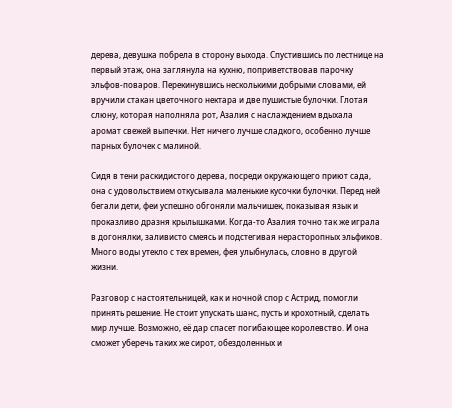дерева, девушка побрела в сторону выхода. Спустившись по лестнице на первый этаж, она заглянула на кухню, поприветствовав парочку эльфов-поваров. Перекинувшись несколькими добрыми словами, ей вручили стакан цветочного нектара и две пушистые булочки. Глотая слюну, которая наполняла рот, Азалия с наслаждением вдыхала аромат свежей выпечки. Нет ничего лучше сладкого, особенно лучше парных булочек с малиной.

Сидя в тени раскидистого дерева, посреди окружающего приют сада, она с удовольствием откусывала маленькие кусочки булочки. Перед ней бегали дети, феи успешно обгоняли мальчишек, показывая язык и проказливо дразня крылышками. Когда-то Азалия точно так же играла в догонялки, заливисто смеясь и подстегивая нерасторопных эльфиков. Много воды утекло с тех времен, фея улыбнулась, словно в другой жизни.

Разговор с настоятельницей, как и ночной спор с Астрид, помогли принять решение. Не стоит упускать шанс, пусть и крохотный, сделать мир лучше. Возможно, её дар спасет погибающее королевство. И она сможет уберечь таких же сирот, обездоленных и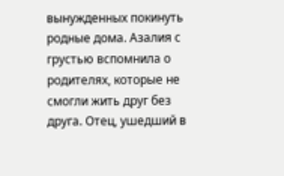вынужденных покинуть родные дома. Азалия с грустью вспомнила о родителях, которые не смогли жить друг без друга. Отец, ушедший в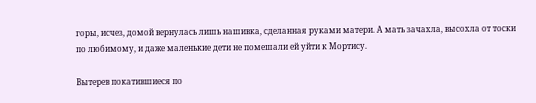горы, исчез, домой вернулась лишь нашивка, сделанная руками матери. А мать зачахла, высохла от тоски по любимому, и даже маленькие дети не помешали ей уйти к Мортису.

Вытерев покатившиеся по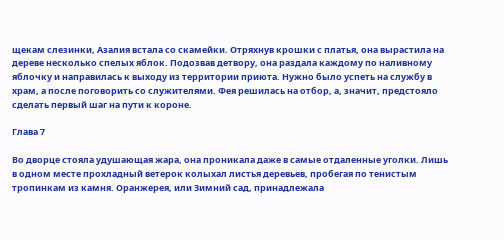щекам слезинки, Азалия встала со скамейки. Отряхнув крошки с платья, она вырастила на дереве несколько спелых яблок. Подозвав детвору, она раздала каждому по наливному яблочку и направилась к выходу из территории приюта. Нужно было успеть на службу в храм, а после поговорить со служителями. Фея решилась на отбор, а, значит, предстояло сделать первый шаг на пути к короне.

Глава 7

Во дворце стояла удушающая жара, она проникала даже в самые отдаленные уголки. Лишь в одном месте прохладный ветерок колыхал листья деревьев, пробегая по тенистым тропинкам из камня. Оранжерея, или Зимний сад, принадлежала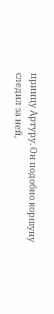принцу Артуру. Он подобно коршуну следил за ней,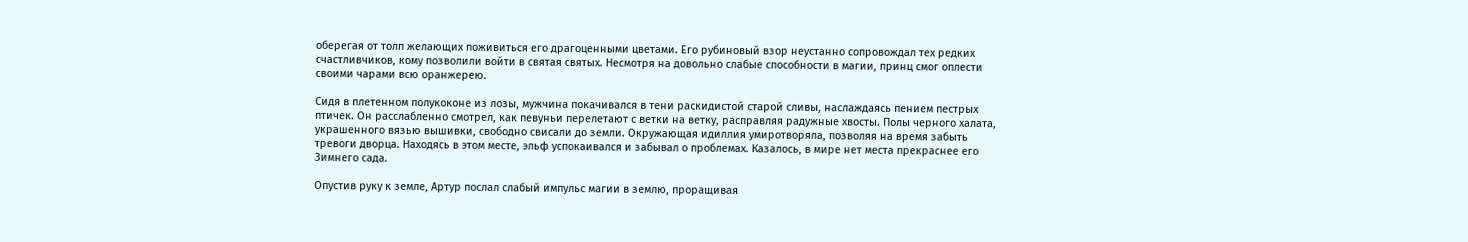оберегая от толп желающих поживиться его драгоценными цветами. Его рубиновый взор неустанно сопровождал тех редких счастливчиков, кому позволили войти в святая святых. Несмотря на довольно слабые способности в магии, принц смог оплести своими чарами всю оранжерею.

Сидя в плетенном полукоконе из лозы, мужчина покачивался в тени раскидистой старой сливы, наслаждаясь пением пестрых птичек. Он расслабленно смотрел, как певуньи перелетают с ветки на ветку, расправляя радужные хвосты. Полы черного халата, украшенного вязью вышивки, свободно свисали до земли. Окружающая идиллия умиротворяла, позволяя на время забыть тревоги дворца. Находясь в этом месте, эльф успокаивался и забывал о проблемах. Казалось, в мире нет места прекраснее его Зимнего сада.

Опустив руку к земле, Артур послал слабый импульс магии в землю, проращивая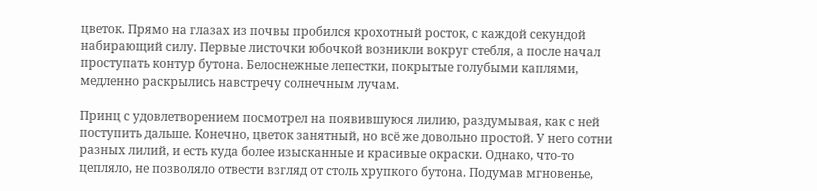цветок. Прямо на глазах из почвы пробился крохотный росток, с каждой секундой набирающий силу. Первые листочки юбочкой возникли вокруг стебля, а после начал проступать контур бутона. Белоснежные лепестки, покрытые голубыми каплями, медленно раскрылись навстречу солнечным лучам.

Принц с удовлетворением посмотрел на появившуюся лилию, раздумывая, как с ней поступить дальше. Конечно, цветок занятный, но всё же довольно простой. У него сотни разных лилий, и есть куда более изысканные и красивые окраски. Однако, что-то цепляло, не позволяло отвести взгляд от столь хрупкого бутона. Подумав мгновенье,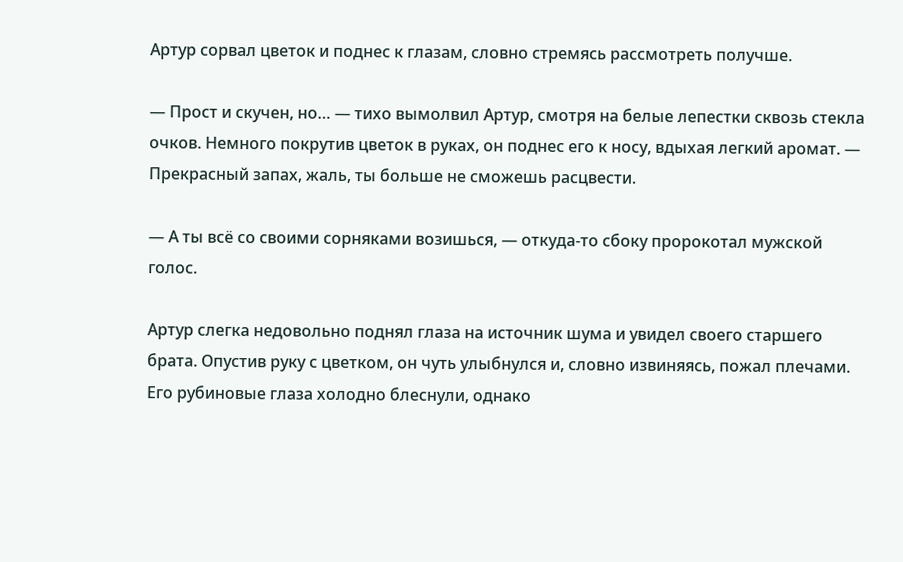Артур сорвал цветок и поднес к глазам, словно стремясь рассмотреть получше.

— Прост и скучен, но… — тихо вымолвил Артур, смотря на белые лепестки сквозь стекла очков. Немного покрутив цветок в руках, он поднес его к носу, вдыхая легкий аромат. — Прекрасный запах, жаль, ты больше не сможешь расцвести.

— А ты всё со своими сорняками возишься, — откуда-то сбоку пророкотал мужской голос.

Артур слегка недовольно поднял глаза на источник шума и увидел своего старшего брата. Опустив руку с цветком, он чуть улыбнулся и, словно извиняясь, пожал плечами. Его рубиновые глаза холодно блеснули, однако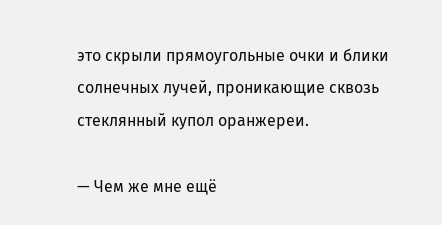это скрыли прямоугольные очки и блики солнечных лучей, проникающие сквозь стеклянный купол оранжереи.

— Чем же мне ещё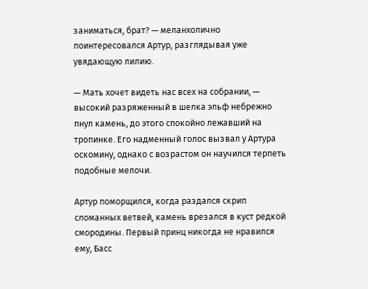заниматься, брат? — меланхолично поинтересовался Артур, разглядывая уже увядающую лилию.

— Мать хочет видеть нас всех на собрании, — высокий разряженный в шелка эльф небрежно пнул камень, до этого спокойно лежавший на тропинке. Его надменный голос вызвал у Артура оскомину, однако с возрастом он научился терпеть подобные мелочи.

Артур поморщился, когда раздался скрип сломанных ветвей, камень врезался в куст редкой смородины. Первый принц никогда не нравился ему, Басс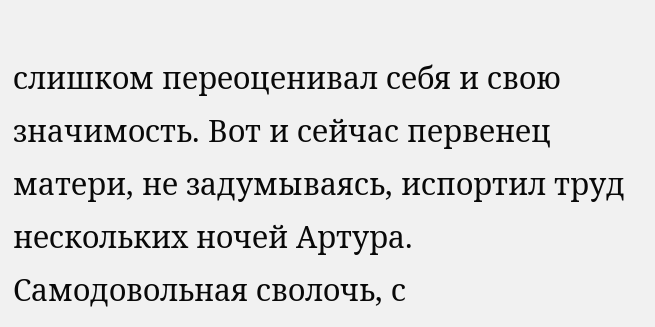слишком переоценивал себя и свою значимость. Вот и сейчас первенец матери, не задумываясь, испортил труд нескольких ночей Артура. Самодовольная сволочь, с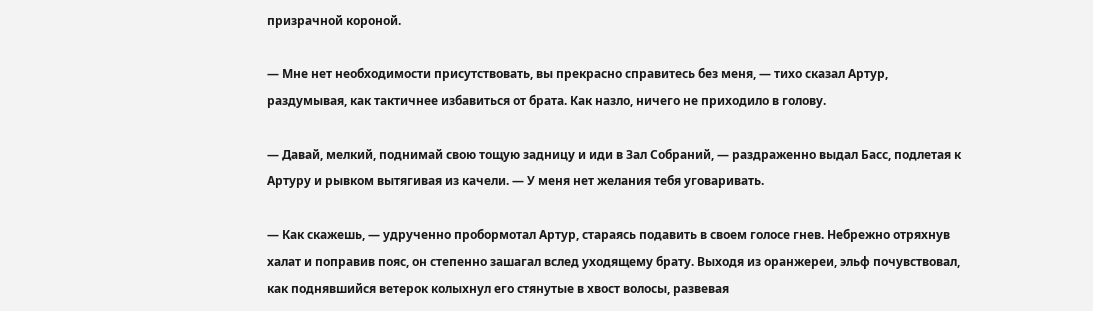призрачной короной.

— Мне нет необходимости присутствовать, вы прекрасно справитесь без меня, — тихо сказал Артур, раздумывая, как тактичнее избавиться от брата. Как назло, ничего не приходило в голову.

— Давай, мелкий, поднимай свою тощую задницу и иди в Зал Собраний, — раздраженно выдал Басс, подлетая к Артуру и рывком вытягивая из качели. — У меня нет желания тебя уговаривать.

— Как скажешь, — удрученно пробормотал Артур, стараясь подавить в своем голосе гнев. Небрежно отряхнув халат и поправив пояс, он степенно зашагал вслед уходящему брату. Выходя из оранжереи, эльф почувствовал, как поднявшийся ветерок колыхнул его стянутые в хвост волосы, развевая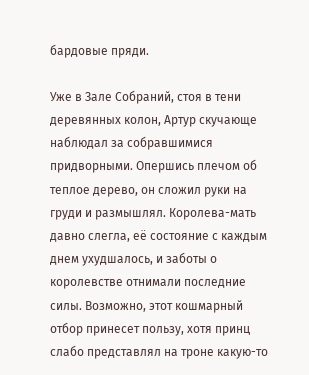бардовые пряди.

Уже в Зале Собраний, стоя в тени деревянных колон, Артур скучающе наблюдал за собравшимися придворными. Опершись плечом об теплое дерево, он сложил руки на груди и размышлял. Королева-мать давно слегла, её состояние с каждым днем ухудшалось, и заботы о королевстве отнимали последние силы. Возможно, этот кошмарный отбор принесет пользу, хотя принц слабо представлял на троне какую-то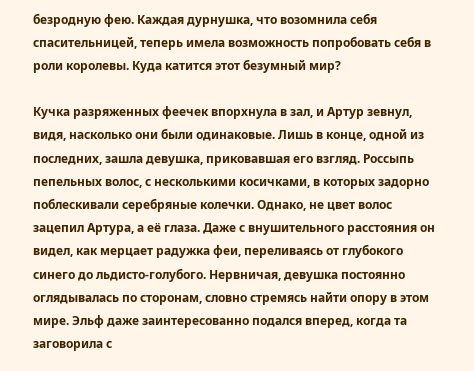безродную фею. Каждая дурнушка, что возомнила себя спасительницей, теперь имела возможность попробовать себя в роли королевы. Куда катится этот безумный мир?

Кучка разряженных феечек впорхнула в зал, и Артур зевнул, видя, насколько они были одинаковые. Лишь в конце, одной из последних, зашла девушка, приковавшая его взгляд. Россыпь пепельных волос, с несколькими косичками, в которых задорно поблескивали серебряные колечки. Однако, не цвет волос зацепил Артура, а её глаза. Даже с внушительного расстояния он видел, как мерцает радужка феи, переливаясь от глубокого синего до льдисто-голубого. Нервничая, девушка постоянно оглядывалась по сторонам, словно стремясь найти опору в этом мире. Эльф даже заинтересованно подался вперед, когда та заговорила с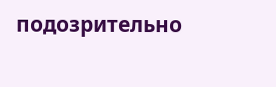подозрительно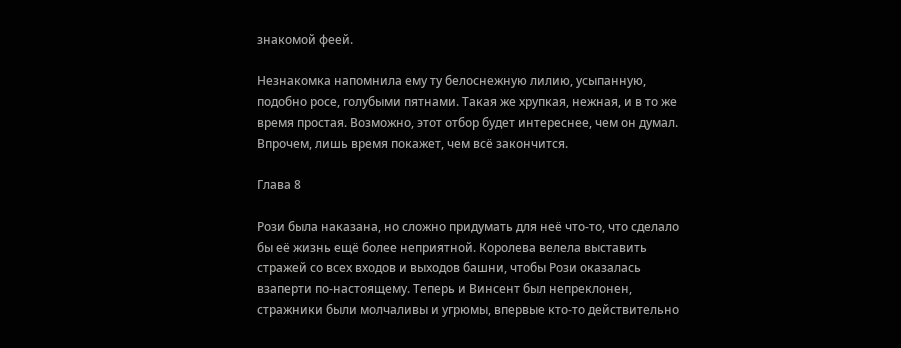знакомой феей.

Незнакомка напомнила ему ту белоснежную лилию, усыпанную, подобно росе, голубыми пятнами. Такая же хрупкая, нежная, и в то же время простая. Возможно, этот отбор будет интереснее, чем он думал. Впрочем, лишь время покажет, чем всё закончится.

Глава 8

Рози была наказана, но сложно придумать для неё что-то, что сделало бы её жизнь ещё более неприятной. Королева велела выставить стражей со всех входов и выходов башни, чтобы Рози оказалась взаперти по-настоящему. Теперь и Винсент был непреклонен, стражники были молчаливы и угрюмы, впервые кто-то действительно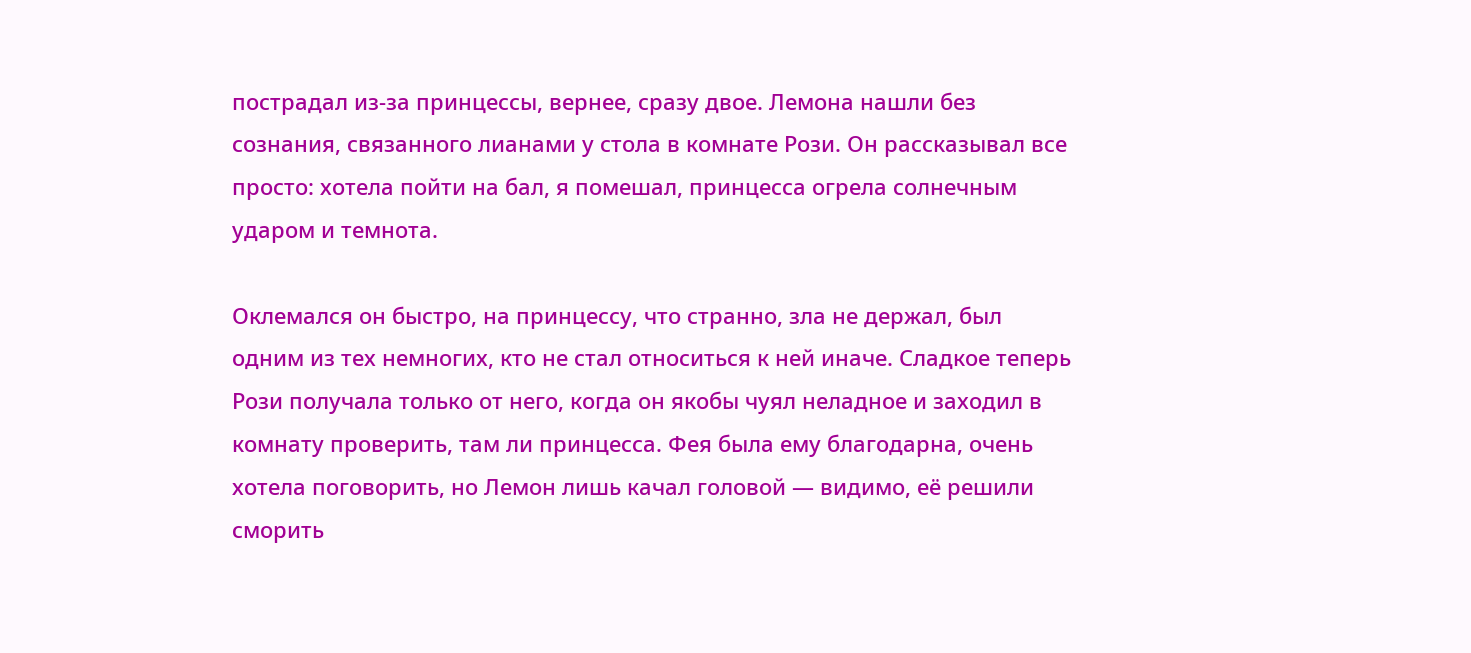пострадал из-за принцессы, вернее, сразу двое. Лемона нашли без сознания, связанного лианами у стола в комнате Рози. Он рассказывал все просто: хотела пойти на бал, я помешал, принцесса огрела солнечным ударом и темнота.

Оклемался он быстро, на принцессу, что странно, зла не держал, был одним из тех немногих, кто не стал относиться к ней иначе. Сладкое теперь Рози получала только от него, когда он якобы чуял неладное и заходил в комнату проверить, там ли принцесса. Фея была ему благодарна, очень хотела поговорить, но Лемон лишь качал головой — видимо, её решили сморить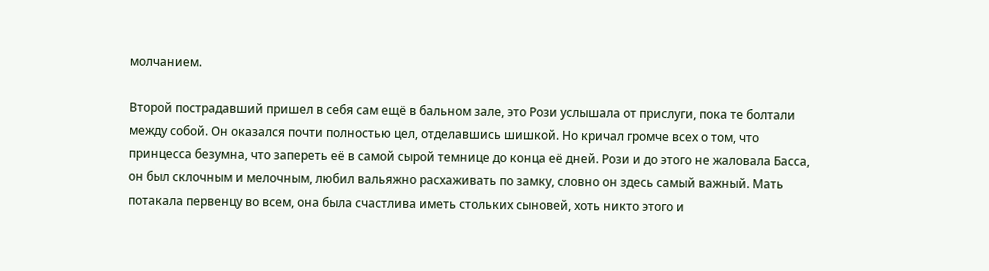молчанием.

Второй пострадавший пришел в себя сам ещё в бальном зале, это Рози услышала от прислуги, пока те болтали между собой. Он оказался почти полностью цел, отделавшись шишкой. Но кричал громче всех о том, что принцесса безумна, что запереть её в самой сырой темнице до конца её дней. Рози и до этого не жаловала Басса, он был склочным и мелочным, любил вальяжно расхаживать по замку, словно он здесь самый важный. Мать потакала первенцу во всем, она была счастлива иметь стольких сыновей, хоть никто этого и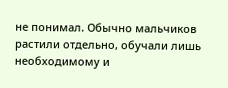не понимал. Обычно мальчиков растили отдельно, обучали лишь необходимому и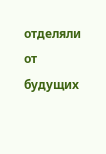отделяли от будущих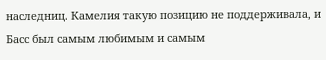наследниц. Камелия такую позицию не поддерживала, и Басс был самым любимым и самым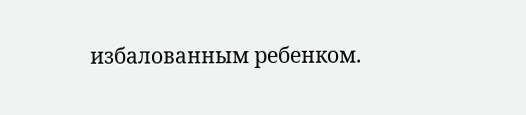избалованным ребенком.